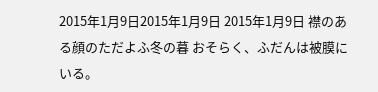2015年1月9日2015年1月9日 2015年1月9日 襟のある顔のただよふ冬の暮 おそらく、ふだんは被膜にいる。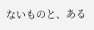ないものと、ある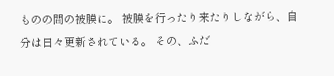ものの間の被膜に。 被膜を行ったり来たりしながら、自分は日々更新されている。 その、ふだ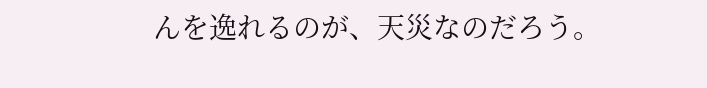んを逸れるのが、天災なのだろう。